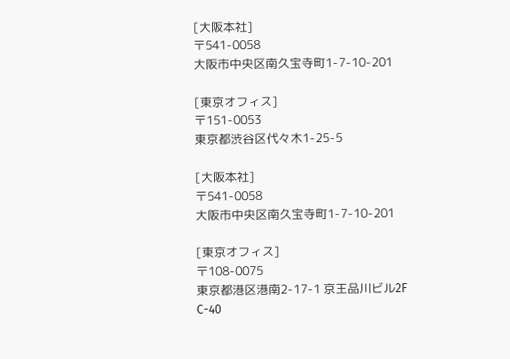[大阪本社]
〒541-0058
大阪市中央区南久宝寺町1-7-10-201

[東京オフィス]
〒151-0053
東京都渋谷区代々木1-25-5

[大阪本社]
〒541-0058
大阪市中央区南久宝寺町1-7-10-201

[東京オフィス]
〒108-0075
東京都港区港南2-17-1 京王品川ビル2F C-40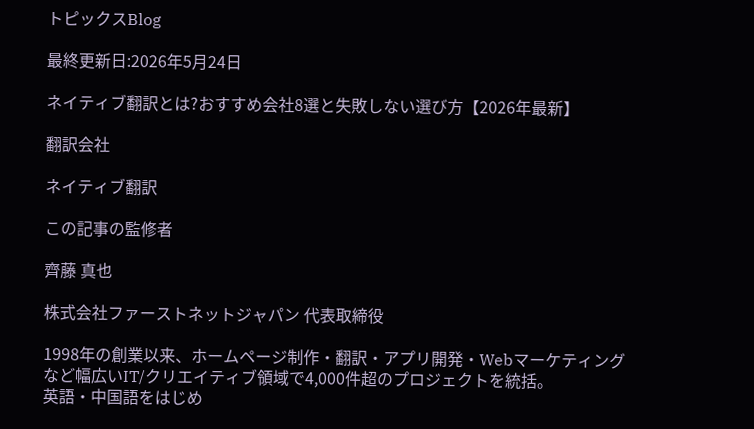トピックスBlog

最終更新日:2026年5月24日

ネイティブ翻訳とは?おすすめ会社8選と失敗しない選び方【2026年最新】

翻訳会社

ネイティブ翻訳

この記事の監修者

齊藤 真也

株式会社ファーストネットジャパン 代表取締役

1998年の創業以来、ホームページ制作・翻訳・アプリ開発・Webマーケティングなど幅広いIT/クリエイティブ領域で4,000件超のプロジェクトを統括。
英語・中国語をはじめ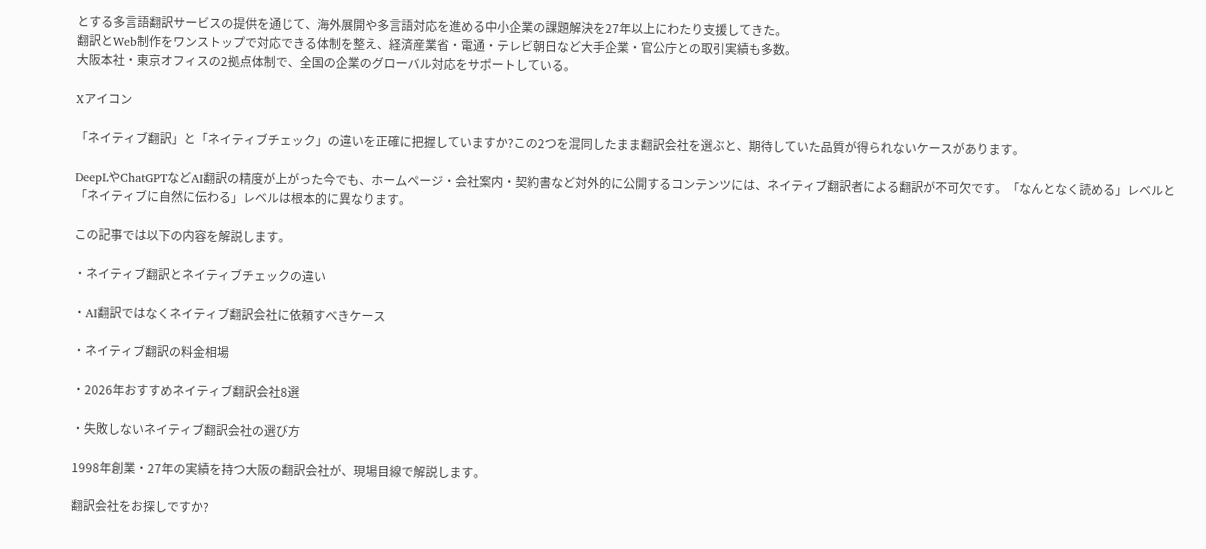とする多言語翻訳サービスの提供を通じて、海外展開や多言語対応を進める中小企業の課題解決を27年以上にわたり支援してきた。
翻訳とWeb制作をワンストップで対応できる体制を整え、経済産業省・電通・テレビ朝日など大手企業・官公庁との取引実績も多数。
大阪本社・東京オフィスの2拠点体制で、全国の企業のグローバル対応をサポートしている。

Xアイコン

「ネイティブ翻訳」と「ネイティブチェック」の違いを正確に把握していますか?この2つを混同したまま翻訳会社を選ぶと、期待していた品質が得られないケースがあります。

DeepLやChatGPTなどAI翻訳の精度が上がった今でも、ホームページ・会社案内・契約書など対外的に公開するコンテンツには、ネイティブ翻訳者による翻訳が不可欠です。「なんとなく読める」レベルと「ネイティブに自然に伝わる」レベルは根本的に異なります。

この記事では以下の内容を解説します。

・ネイティブ翻訳とネイティブチェックの違い

・AI翻訳ではなくネイティブ翻訳会社に依頼すべきケース

・ネイティブ翻訳の料金相場

・2026年おすすめネイティブ翻訳会社8選

・失敗しないネイティブ翻訳会社の選び方

1998年創業・27年の実績を持つ大阪の翻訳会社が、現場目線で解説します。

翻訳会社をお探しですか?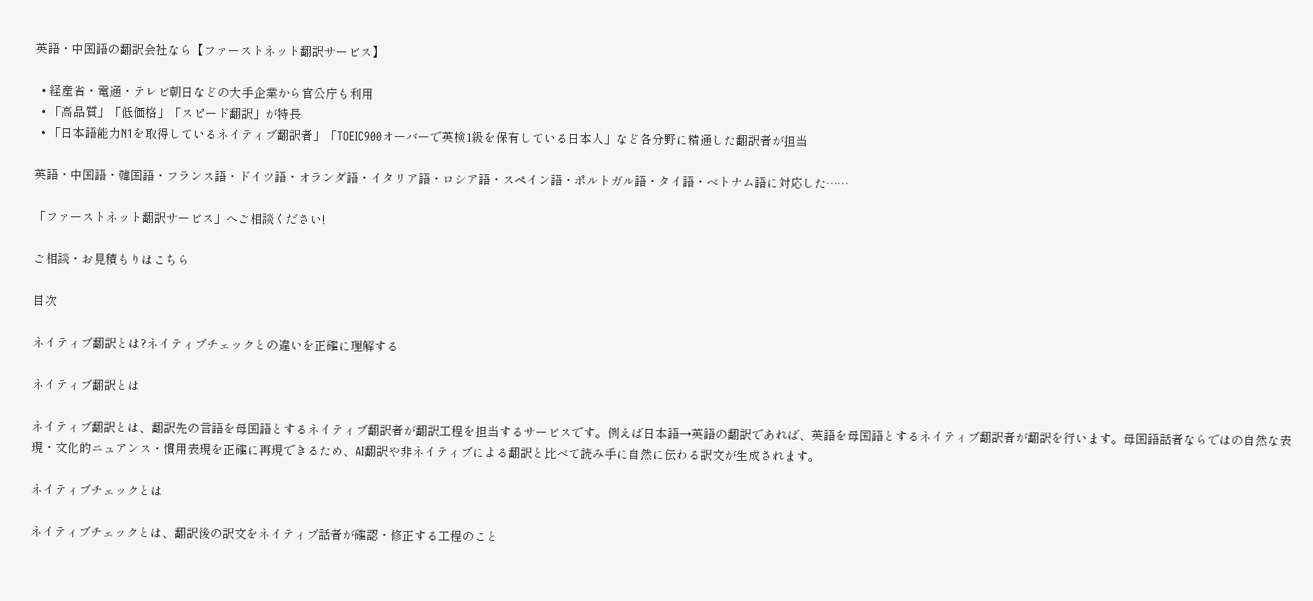英語・中国語の翻訳会社なら【ファーストネット翻訳サービス】

  • 経産省・電通・テレビ朝日などの大手企業から官公庁も利用
  • 「高品質」「低価格」「スピード翻訳」が特長
  • 「日本語能力N1を取得しているネイティブ翻訳者」「TOEIC900オーバーで英検1級を保有している日本人」など各分野に精通した翻訳者が担当

英語・中国語・韓国語・フランス語・ドイツ語・オランダ語・イタリア語・ロシア語・スペイン語・ポルトガル語・タイ語・ベトナム語に対応した……

「ファーストネット翻訳サービス」へご相談ください!

ご相談・お見積もりはこちら

目次

ネイティブ翻訳とは?ネイティブチェックとの違いを正確に理解する

ネイティブ翻訳とは

ネイティブ翻訳とは、翻訳先の言語を母国語とするネイティブ翻訳者が翻訳工程を担当するサービスです。例えば日本語→英語の翻訳であれば、英語を母国語とするネイティブ翻訳者が翻訳を行います。母国語話者ならではの自然な表現・文化的ニュアンス・慣用表現を正確に再現できるため、AI翻訳や非ネイティブによる翻訳と比べて読み手に自然に伝わる訳文が生成されます。

ネイティブチェックとは

ネイティブチェックとは、翻訳後の訳文をネイティブ話者が確認・修正する工程のこと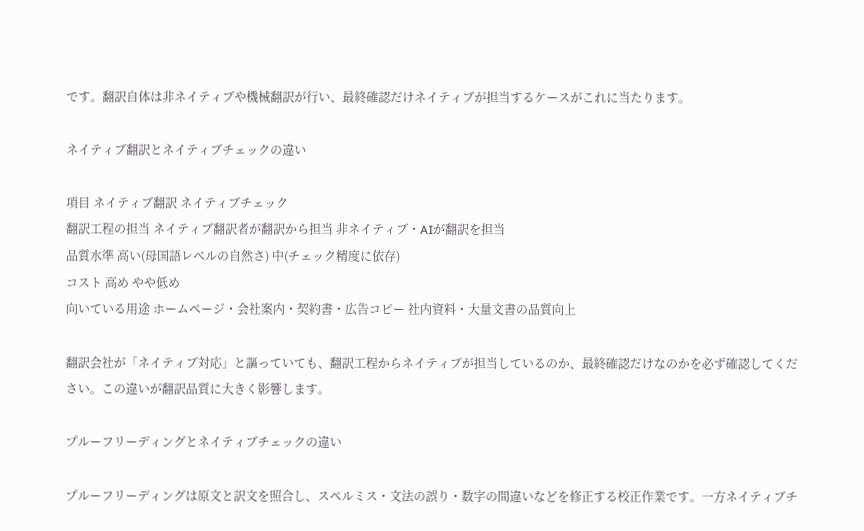です。翻訳自体は非ネイティブや機械翻訳が行い、最終確認だけネイティブが担当するケースがこれに当たります。

ネイティブ翻訳とネイティブチェックの違い

項目 ネイティブ翻訳 ネイティブチェック
翻訳工程の担当 ネイティブ翻訳者が翻訳から担当 非ネイティブ・AIが翻訳を担当
品質水準 高い(母国語レベルの自然さ) 中(チェック精度に依存)
コスト 高め やや低め
向いている用途 ホームページ・会社案内・契約書・広告コピー 社内資料・大量文書の品質向上

翻訳会社が「ネイティブ対応」と謳っていても、翻訳工程からネイティブが担当しているのか、最終確認だけなのかを必ず確認してください。この違いが翻訳品質に大きく影響します。

プルーフリーディングとネイティブチェックの違い

プルーフリーディングは原文と訳文を照合し、スペルミス・文法の誤り・数字の間違いなどを修正する校正作業です。一方ネイティブチ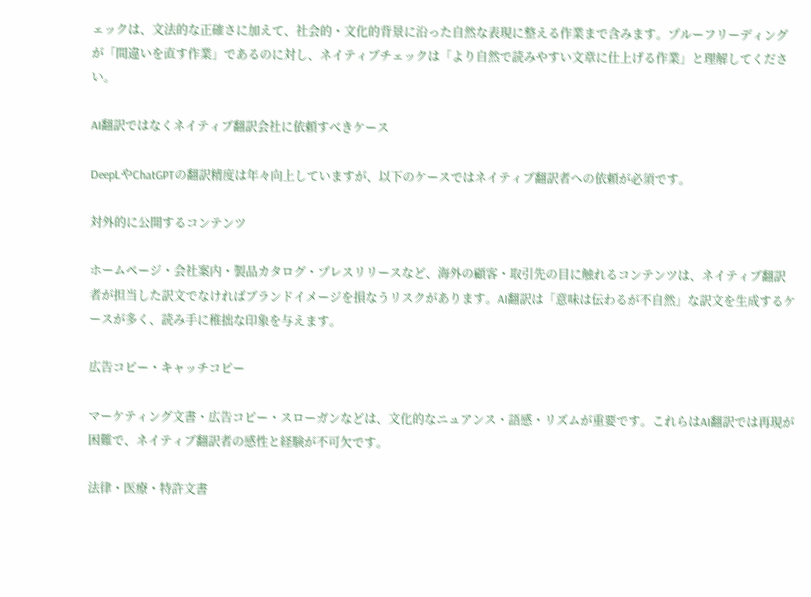ェックは、文法的な正確さに加えて、社会的・文化的背景に沿った自然な表現に整える作業まで含みます。プルーフリーディングが「間違いを直す作業」であるのに対し、ネイティブチェックは「より自然で読みやすい文章に仕上げる作業」と理解してください。

AI翻訳ではなくネイティブ翻訳会社に依頼すべきケース

DeepLやChatGPTの翻訳精度は年々向上していますが、以下のケースではネイティブ翻訳者への依頼が必須です。

対外的に公開するコンテンツ

ホームページ・会社案内・製品カタログ・プレスリリースなど、海外の顧客・取引先の目に触れるコンテンツは、ネイティブ翻訳者が担当した訳文でなければブランドイメージを損なうリスクがあります。AI翻訳は「意味は伝わるが不自然」な訳文を生成するケースが多く、読み手に稚拙な印象を与えます。

広告コピー・キャッチコピー

マーケティング文書・広告コピー・スローガンなどは、文化的なニュアンス・語感・リズムが重要です。これらはAI翻訳では再現が困難で、ネイティブ翻訳者の感性と経験が不可欠です。

法律・医療・特許文書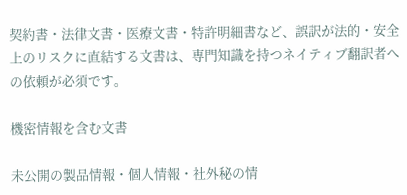契約書・法律文書・医療文書・特許明細書など、誤訳が法的・安全上のリスクに直結する文書は、専門知識を持つネイティブ翻訳者への依頼が必須です。

機密情報を含む文書

未公開の製品情報・個人情報・社外秘の情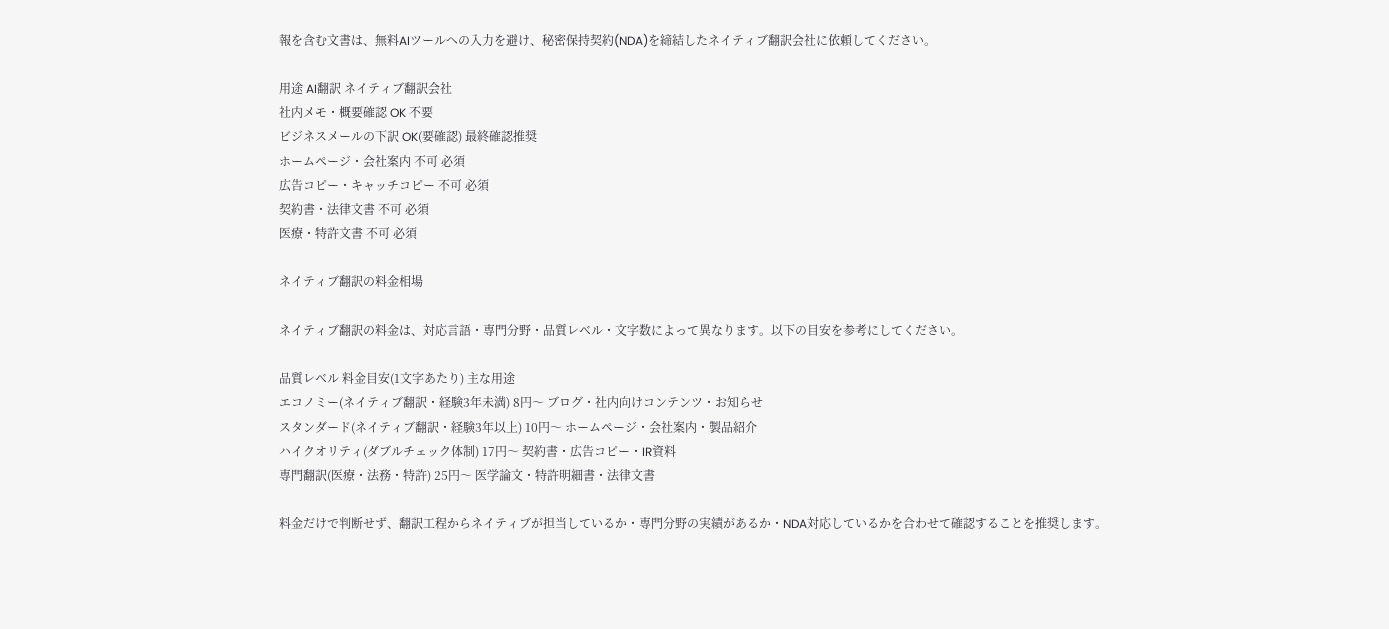報を含む文書は、無料AIツールへの入力を避け、秘密保持契約(NDA)を締結したネイティブ翻訳会社に依頼してください。

用途 AI翻訳 ネイティブ翻訳会社
社内メモ・概要確認 OK 不要
ビジネスメールの下訳 OK(要確認) 最終確認推奨
ホームページ・会社案内 不可 必須
広告コピー・キャッチコピー 不可 必須
契約書・法律文書 不可 必須
医療・特許文書 不可 必須

ネイティブ翻訳の料金相場

ネイティブ翻訳の料金は、対応言語・専門分野・品質レベル・文字数によって異なります。以下の目安を参考にしてください。

品質レベル 料金目安(1文字あたり) 主な用途
エコノミー(ネイティブ翻訳・経験3年未満) 8円〜 ブログ・社内向けコンテンツ・お知らせ
スタンダード(ネイティブ翻訳・経験3年以上) 10円〜 ホームページ・会社案内・製品紹介
ハイクオリティ(ダブルチェック体制) 17円〜 契約書・広告コピー・IR資料
専門翻訳(医療・法務・特許) 25円〜 医学論文・特許明細書・法律文書

料金だけで判断せず、翻訳工程からネイティブが担当しているか・専門分野の実績があるか・NDA対応しているかを合わせて確認することを推奨します。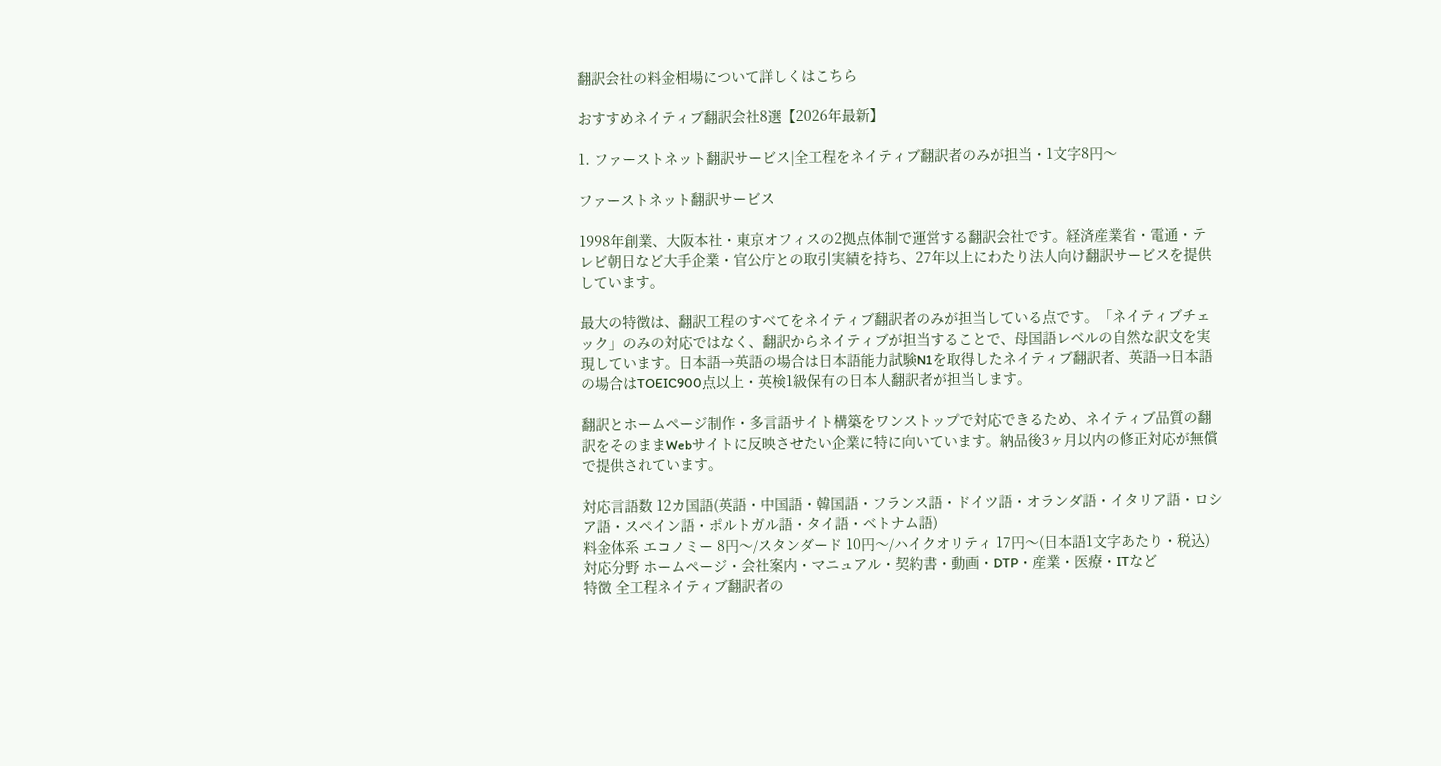翻訳会社の料金相場について詳しくはこちら

おすすめネイティブ翻訳会社8選【2026年最新】

1. ファーストネット翻訳サービス|全工程をネイティブ翻訳者のみが担当・1文字8円〜

ファーストネット翻訳サービス

1998年創業、大阪本社・東京オフィスの2拠点体制で運営する翻訳会社です。経済産業省・電通・テレビ朝日など大手企業・官公庁との取引実績を持ち、27年以上にわたり法人向け翻訳サービスを提供しています。

最大の特徴は、翻訳工程のすべてをネイティブ翻訳者のみが担当している点です。「ネイティブチェック」のみの対応ではなく、翻訳からネイティブが担当することで、母国語レベルの自然な訳文を実現しています。日本語→英語の場合は日本語能力試験N1を取得したネイティブ翻訳者、英語→日本語の場合はTOEIC900点以上・英検1級保有の日本人翻訳者が担当します。

翻訳とホームページ制作・多言語サイト構築をワンストップで対応できるため、ネイティブ品質の翻訳をそのままWebサイトに反映させたい企業に特に向いています。納品後3ヶ月以内の修正対応が無償で提供されています。

対応言語数 12カ国語(英語・中国語・韓国語・フランス語・ドイツ語・オランダ語・イタリア語・ロシア語・スペイン語・ポルトガル語・タイ語・ベトナム語)
料金体系 エコノミー 8円〜/スタンダード 10円〜/ハイクオリティ 17円〜(日本語1文字あたり・税込)
対応分野 ホームページ・会社案内・マニュアル・契約書・動画・DTP・産業・医療・ITなど
特徴 全工程ネイティブ翻訳者の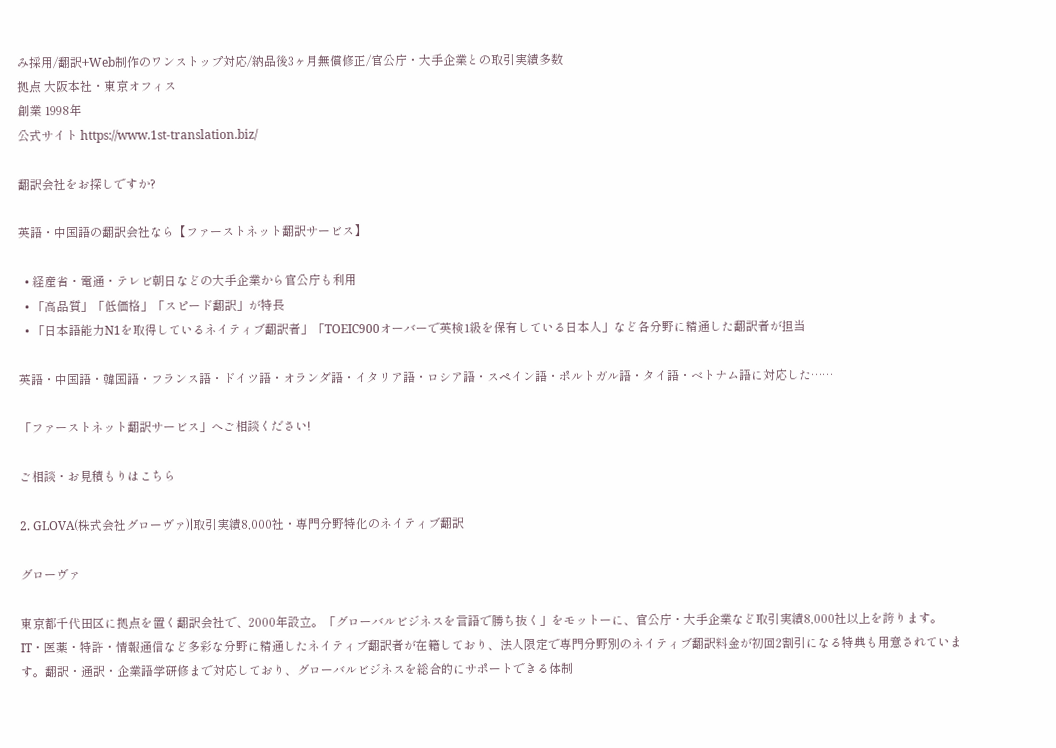み採用/翻訳+Web制作のワンストップ対応/納品後3ヶ月無償修正/官公庁・大手企業との取引実績多数
拠点 大阪本社・東京オフィス
創業 1998年
公式サイト https://www.1st-translation.biz/

翻訳会社をお探しですか?

英語・中国語の翻訳会社なら【ファーストネット翻訳サービス】

  • 経産省・電通・テレビ朝日などの大手企業から官公庁も利用
  • 「高品質」「低価格」「スピード翻訳」が特長
  • 「日本語能力N1を取得しているネイティブ翻訳者」「TOEIC900オーバーで英検1級を保有している日本人」など各分野に精通した翻訳者が担当

英語・中国語・韓国語・フランス語・ドイツ語・オランダ語・イタリア語・ロシア語・スペイン語・ポルトガル語・タイ語・ベトナム語に対応した……

「ファーストネット翻訳サービス」へご相談ください!

ご相談・お見積もりはこちら

2. GLOVA(株式会社グローヴァ)|取引実績8,000社・専門分野特化のネイティブ翻訳

グローヴァ

東京都千代田区に拠点を置く翻訳会社で、2000年設立。「グローバルビジネスを言語で勝ち抜く」をモットーに、官公庁・大手企業など取引実績8,000社以上を誇ります。IT・医薬・特許・情報通信など多彩な分野に精通したネイティブ翻訳者が在籍しており、法人限定で専門分野別のネイティブ翻訳料金が初回2割引になる特典も用意されています。翻訳・通訳・企業語学研修まで対応しており、グローバルビジネスを総合的にサポートできる体制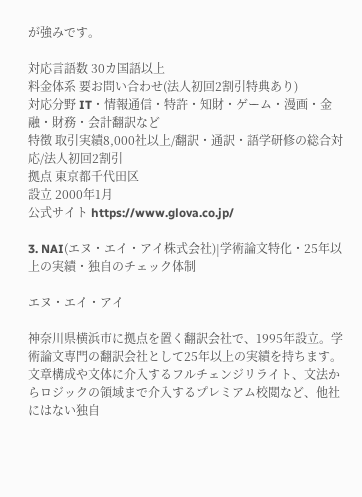が強みです。

対応言語数 30カ国語以上
料金体系 要お問い合わせ(法人初回2割引特典あり)
対応分野 IT・情報通信・特許・知財・ゲーム・漫画・金融・財務・会計翻訳など
特徴 取引実績8,000社以上/翻訳・通訳・語学研修の総合対応/法人初回2割引
拠点 東京都千代田区
設立 2000年1月
公式サイト https://www.glova.co.jp/

3. NAI(エヌ・エイ・アイ株式会社)|学術論文特化・25年以上の実績・独自のチェック体制

エヌ・エイ・アイ

神奈川県横浜市に拠点を置く翻訳会社で、1995年設立。学術論文専門の翻訳会社として25年以上の実績を持ちます。文章構成や文体に介入するフルチェンジリライト、文法からロジックの領域まで介入するプレミアム校閲など、他社にはない独自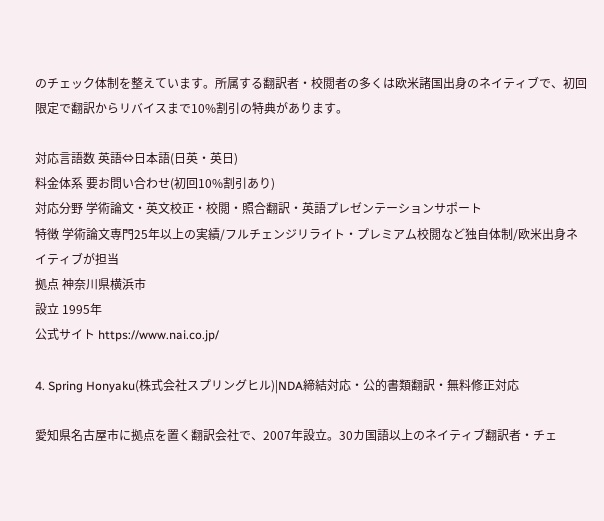のチェック体制を整えています。所属する翻訳者・校閲者の多くは欧米諸国出身のネイティブで、初回限定で翻訳からリバイスまで10%割引の特典があります。

対応言語数 英語⇔日本語(日英・英日)
料金体系 要お問い合わせ(初回10%割引あり)
対応分野 学術論文・英文校正・校閲・照合翻訳・英語プレゼンテーションサポート
特徴 学術論文専門25年以上の実績/フルチェンジリライト・プレミアム校閲など独自体制/欧米出身ネイティブが担当
拠点 神奈川県横浜市
設立 1995年
公式サイト https://www.nai.co.jp/

4. Spring Honyaku(株式会社スプリングヒル)|NDA締結対応・公的書類翻訳・無料修正対応

愛知県名古屋市に拠点を置く翻訳会社で、2007年設立。30カ国語以上のネイティブ翻訳者・チェ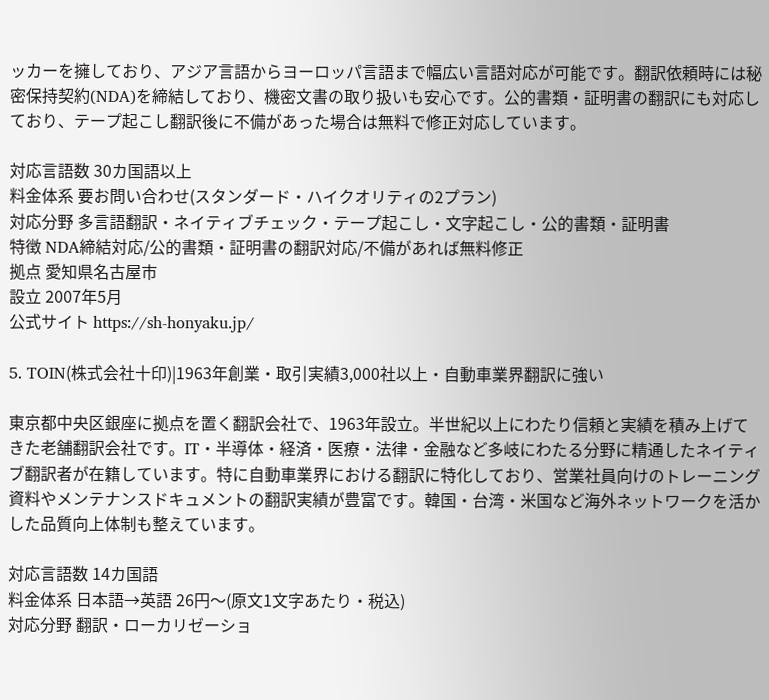ッカーを擁しており、アジア言語からヨーロッパ言語まで幅広い言語対応が可能です。翻訳依頼時には秘密保持契約(NDA)を締結しており、機密文書の取り扱いも安心です。公的書類・証明書の翻訳にも対応しており、テープ起こし翻訳後に不備があった場合は無料で修正対応しています。

対応言語数 30カ国語以上
料金体系 要お問い合わせ(スタンダード・ハイクオリティの2プラン)
対応分野 多言語翻訳・ネイティブチェック・テープ起こし・文字起こし・公的書類・証明書
特徴 NDA締結対応/公的書類・証明書の翻訳対応/不備があれば無料修正
拠点 愛知県名古屋市
設立 2007年5月
公式サイト https://sh-honyaku.jp/

5. TOIN(株式会社十印)|1963年創業・取引実績3,000社以上・自動車業界翻訳に強い

東京都中央区銀座に拠点を置く翻訳会社で、1963年設立。半世紀以上にわたり信頼と実績を積み上げてきた老舗翻訳会社です。IT・半導体・経済・医療・法律・金融など多岐にわたる分野に精通したネイティブ翻訳者が在籍しています。特に自動車業界における翻訳に特化しており、営業社員向けのトレーニング資料やメンテナンスドキュメントの翻訳実績が豊富です。韓国・台湾・米国など海外ネットワークを活かした品質向上体制も整えています。

対応言語数 14カ国語
料金体系 日本語→英語 26円〜(原文1文字あたり・税込)
対応分野 翻訳・ローカリゼーショ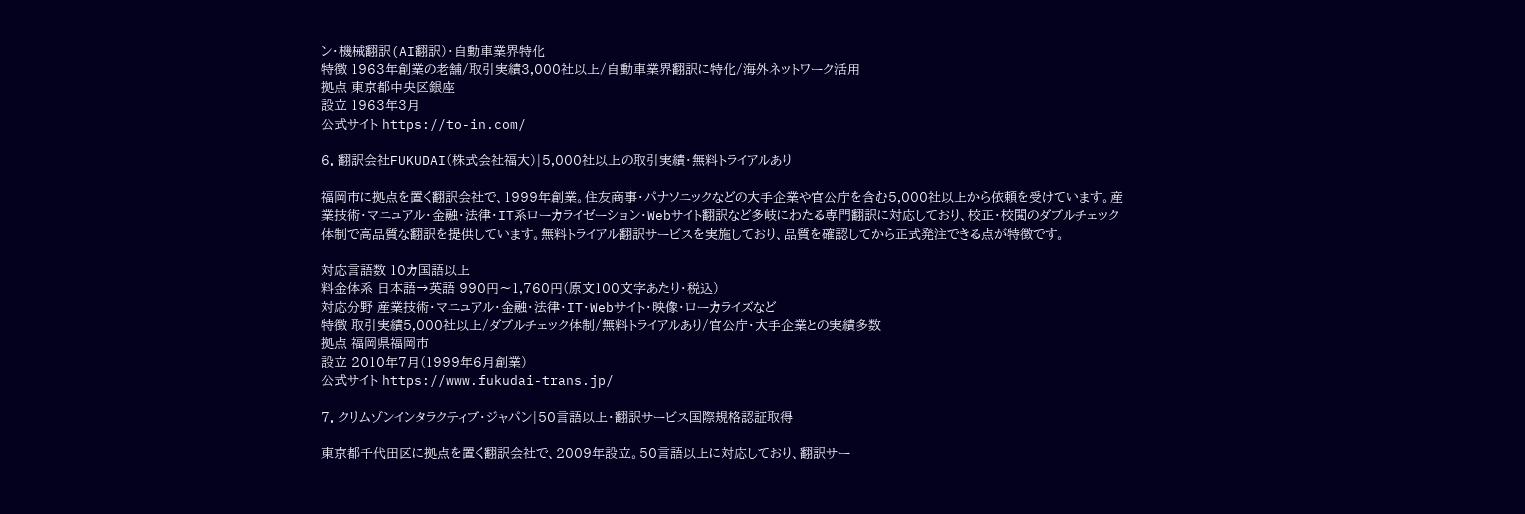ン・機械翻訳(AI翻訳)・自動車業界特化
特徴 1963年創業の老舗/取引実績3,000社以上/自動車業界翻訳に特化/海外ネットワーク活用
拠点 東京都中央区銀座
設立 1963年3月
公式サイト https://to-in.com/

6. 翻訳会社FUKUDAI(株式会社福大)|5,000社以上の取引実績・無料トライアルあり

福岡市に拠点を置く翻訳会社で、1999年創業。住友商事・パナソニックなどの大手企業や官公庁を含む5,000社以上から依頼を受けています。産業技術・マニュアル・金融・法律・IT系ローカライゼーション・Webサイト翻訳など多岐にわたる専門翻訳に対応しており、校正・校閲のダブルチェック体制で高品質な翻訳を提供しています。無料トライアル翻訳サービスを実施しており、品質を確認してから正式発注できる点が特徴です。

対応言語数 10カ国語以上
料金体系 日本語→英語 990円〜1,760円(原文100文字あたり・税込)
対応分野 産業技術・マニュアル・金融・法律・IT・Webサイト・映像・ローカライズなど
特徴 取引実績5,000社以上/ダブルチェック体制/無料トライアルあり/官公庁・大手企業との実績多数
拠点 福岡県福岡市
設立 2010年7月(1999年6月創業)
公式サイト https://www.fukudai-trans.jp/

7. クリムゾンインタラクティブ・ジャパン|50言語以上・翻訳サービス国際規格認証取得

東京都千代田区に拠点を置く翻訳会社で、2009年設立。50言語以上に対応しており、翻訳サー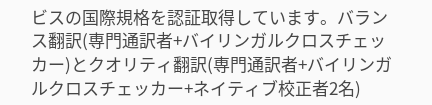ビスの国際規格を認証取得しています。バランス翻訳(専門通訳者+バイリンガルクロスチェッカー)とクオリティ翻訳(専門通訳者+バイリンガルクロスチェッカー+ネイティブ校正者2名)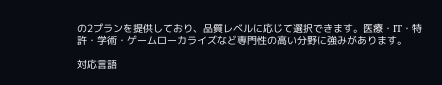の2プランを提供しており、品質レベルに応じて選択できます。医療・IT・特許・学術・ゲームローカライズなど専門性の高い分野に強みがあります。

対応言語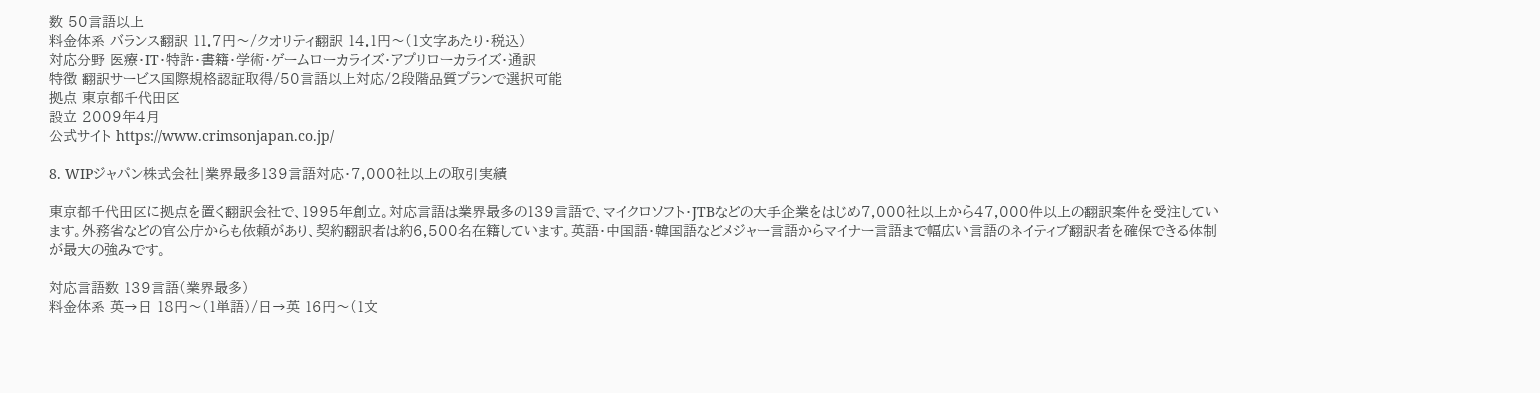数 50言語以上
料金体系 バランス翻訳 11.7円〜/クオリティ翻訳 14.1円〜(1文字あたり・税込)
対応分野 医療・IT・特許・書籍・学術・ゲームローカライズ・アプリローカライズ・通訳
特徴 翻訳サービス国際規格認証取得/50言語以上対応/2段階品質プランで選択可能
拠点 東京都千代田区
設立 2009年4月
公式サイト https://www.crimsonjapan.co.jp/

8. WIPジャパン株式会社|業界最多139言語対応・7,000社以上の取引実績

東京都千代田区に拠点を置く翻訳会社で、1995年創立。対応言語は業界最多の139言語で、マイクロソフト・JTBなどの大手企業をはじめ7,000社以上から47,000件以上の翻訳案件を受注しています。外務省などの官公庁からも依頼があり、契約翻訳者は約6,500名在籍しています。英語・中国語・韓国語などメジャー言語からマイナー言語まで幅広い言語のネイティブ翻訳者を確保できる体制が最大の強みです。

対応言語数 139言語(業界最多)
料金体系 英→日 18円〜(1単語)/日→英 16円〜(1文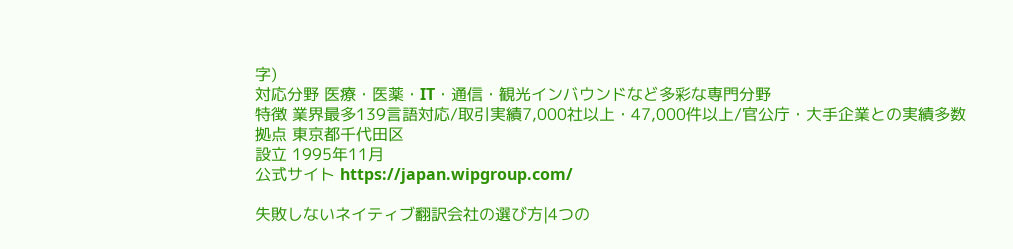字)
対応分野 医療・医薬・IT・通信・観光インバウンドなど多彩な専門分野
特徴 業界最多139言語対応/取引実績7,000社以上・47,000件以上/官公庁・大手企業との実績多数
拠点 東京都千代田区
設立 1995年11月
公式サイト https://japan.wipgroup.com/

失敗しないネイティブ翻訳会社の選び方|4つの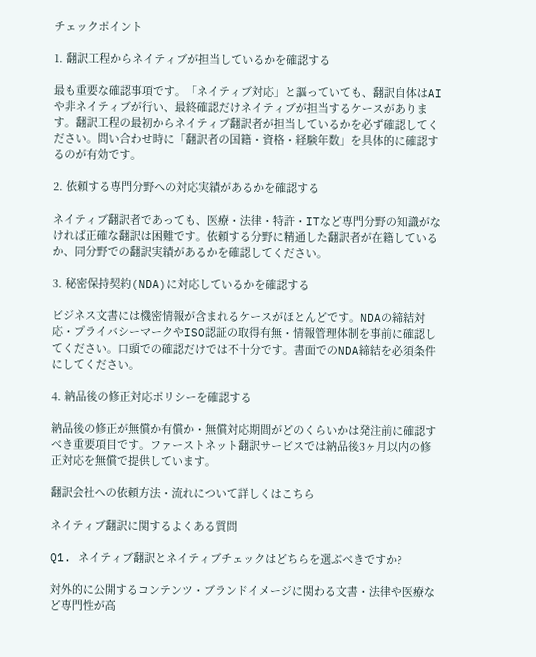チェックポイント

1. 翻訳工程からネイティブが担当しているかを確認する

最も重要な確認事項です。「ネイティブ対応」と謳っていても、翻訳自体はAIや非ネイティブが行い、最終確認だけネイティブが担当するケースがあります。翻訳工程の最初からネイティブ翻訳者が担当しているかを必ず確認してください。問い合わせ時に「翻訳者の国籍・資格・経験年数」を具体的に確認するのが有効です。

2. 依頼する専門分野への対応実績があるかを確認する

ネイティブ翻訳者であっても、医療・法律・特許・ITなど専門分野の知識がなければ正確な翻訳は困難です。依頼する分野に精通した翻訳者が在籍しているか、同分野での翻訳実績があるかを確認してください。

3. 秘密保持契約(NDA)に対応しているかを確認する

ビジネス文書には機密情報が含まれるケースがほとんどです。NDAの締結対応・プライバシーマークやISO認証の取得有無・情報管理体制を事前に確認してください。口頭での確認だけでは不十分です。書面でのNDA締結を必須条件にしてください。

4. 納品後の修正対応ポリシーを確認する

納品後の修正が無償か有償か・無償対応期間がどのくらいかは発注前に確認すべき重要項目です。ファーストネット翻訳サービスでは納品後3ヶ月以内の修正対応を無償で提供しています。

翻訳会社への依頼方法・流れについて詳しくはこちら

ネイティブ翻訳に関するよくある質問

Q1. ネイティブ翻訳とネイティブチェックはどちらを選ぶべきですか?

対外的に公開するコンテンツ・ブランドイメージに関わる文書・法律や医療など専門性が高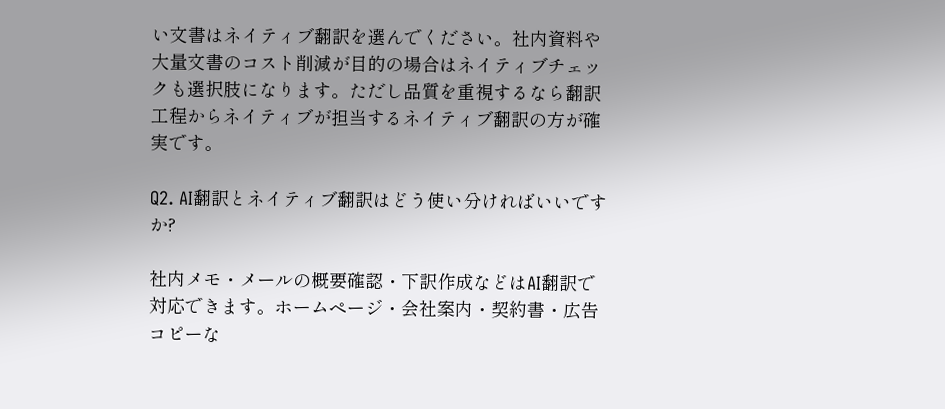い文書はネイティブ翻訳を選んでください。社内資料や大量文書のコスト削減が目的の場合はネイティブチェックも選択肢になります。ただし品質を重視するなら翻訳工程からネイティブが担当するネイティブ翻訳の方が確実です。

Q2. AI翻訳とネイティブ翻訳はどう使い分ければいいですか?

社内メモ・メールの概要確認・下訳作成などはAI翻訳で対応できます。ホームページ・会社案内・契約書・広告コピーな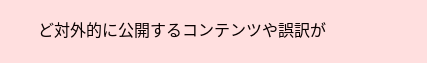ど対外的に公開するコンテンツや誤訳が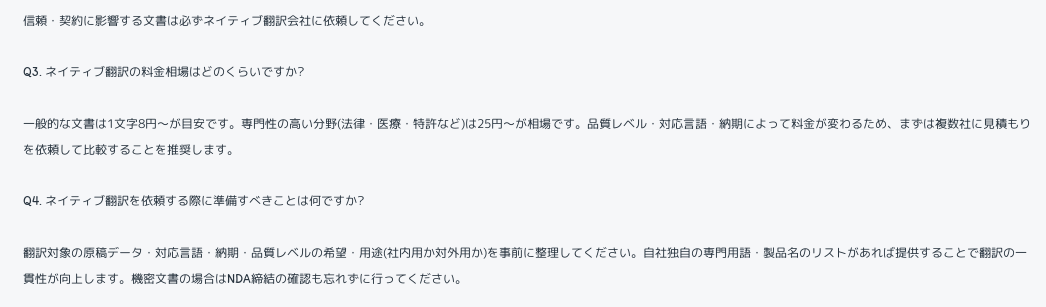信頼・契約に影響する文書は必ずネイティブ翻訳会社に依頼してください。

Q3. ネイティブ翻訳の料金相場はどのくらいですか?

一般的な文書は1文字8円〜が目安です。専門性の高い分野(法律・医療・特許など)は25円〜が相場です。品質レベル・対応言語・納期によって料金が変わるため、まずは複数社に見積もりを依頼して比較することを推奨します。

Q4. ネイティブ翻訳を依頼する際に準備すべきことは何ですか?

翻訳対象の原稿データ・対応言語・納期・品質レベルの希望・用途(社内用か対外用か)を事前に整理してください。自社独自の専門用語・製品名のリストがあれば提供することで翻訳の一貫性が向上します。機密文書の場合はNDA締結の確認も忘れずに行ってください。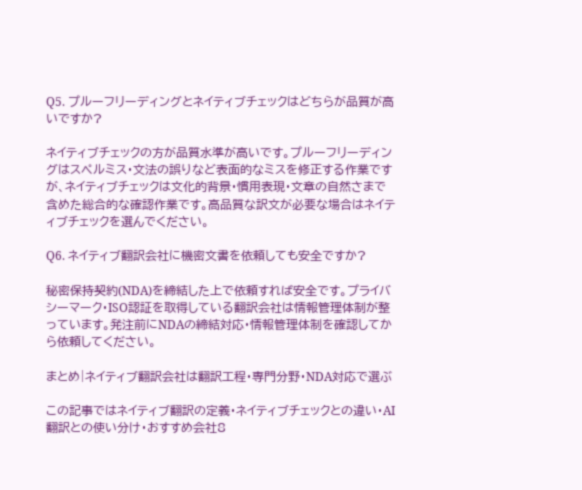Q5. プルーフリーディングとネイティブチェックはどちらが品質が高いですか?

ネイティブチェックの方が品質水準が高いです。プルーフリーディングはスペルミス・文法の誤りなど表面的なミスを修正する作業ですが、ネイティブチェックは文化的背景・慣用表現・文章の自然さまで含めた総合的な確認作業です。高品質な訳文が必要な場合はネイティブチェックを選んでください。

Q6. ネイティブ翻訳会社に機密文書を依頼しても安全ですか?

秘密保持契約(NDA)を締結した上で依頼すれば安全です。プライバシーマーク・ISO認証を取得している翻訳会社は情報管理体制が整っています。発注前にNDAの締結対応・情報管理体制を確認してから依頼してください。

まとめ|ネイティブ翻訳会社は翻訳工程・専門分野・NDA対応で選ぶ

この記事ではネイティブ翻訳の定義・ネイティブチェックとの違い・AI翻訳との使い分け・おすすめ会社8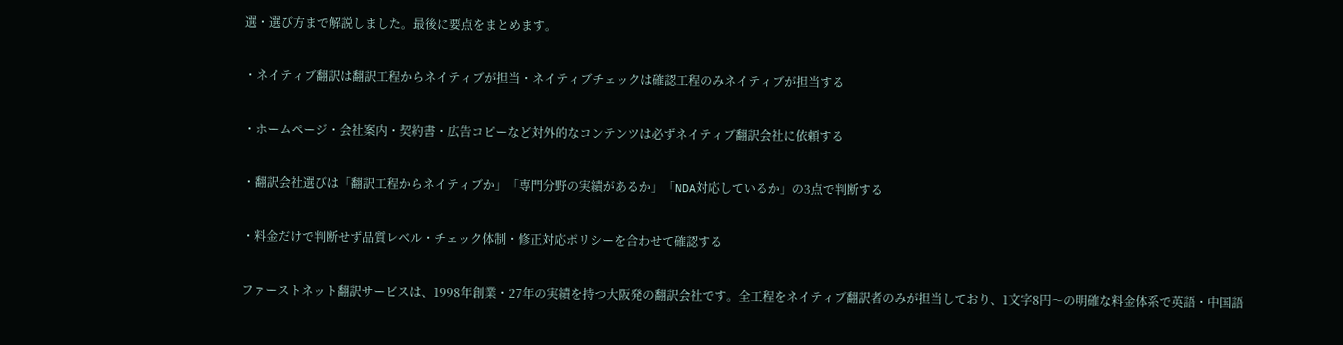選・選び方まで解説しました。最後に要点をまとめます。

・ネイティブ翻訳は翻訳工程からネイティブが担当・ネイティブチェックは確認工程のみネイティブが担当する

・ホームページ・会社案内・契約書・広告コピーなど対外的なコンテンツは必ずネイティブ翻訳会社に依頼する

・翻訳会社選びは「翻訳工程からネイティブか」「専門分野の実績があるか」「NDA対応しているか」の3点で判断する

・料金だけで判断せず品質レベル・チェック体制・修正対応ポリシーを合わせて確認する

ファーストネット翻訳サービスは、1998年創業・27年の実績を持つ大阪発の翻訳会社です。全工程をネイティブ翻訳者のみが担当しており、1文字8円〜の明確な料金体系で英語・中国語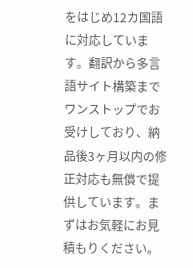をはじめ12カ国語に対応しています。翻訳から多言語サイト構築までワンストップでお受けしており、納品後3ヶ月以内の修正対応も無償で提供しています。まずはお気軽にお見積もりください。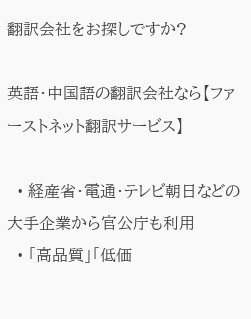翻訳会社をお探しですか?

英語・中国語の翻訳会社なら【ファーストネット翻訳サービス】

  • 経産省・電通・テレビ朝日などの大手企業から官公庁も利用
  • 「高品質」「低価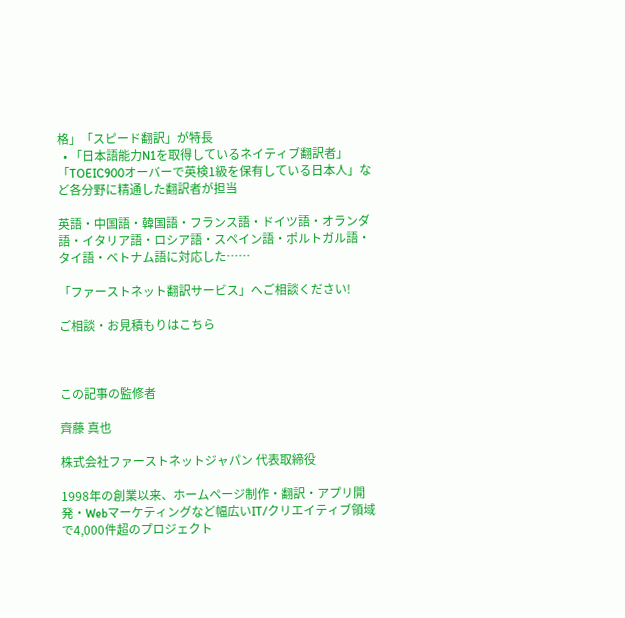格」「スピード翻訳」が特長
  • 「日本語能力N1を取得しているネイティブ翻訳者」「TOEIC900オーバーで英検1級を保有している日本人」など各分野に精通した翻訳者が担当

英語・中国語・韓国語・フランス語・ドイツ語・オランダ語・イタリア語・ロシア語・スペイン語・ポルトガル語・タイ語・ベトナム語に対応した……

「ファーストネット翻訳サービス」へご相談ください!

ご相談・お見積もりはこちら



この記事の監修者

齊藤 真也

株式会社ファーストネットジャパン 代表取締役

1998年の創業以来、ホームページ制作・翻訳・アプリ開発・Webマーケティングなど幅広いIT/クリエイティブ領域で4,000件超のプロジェクト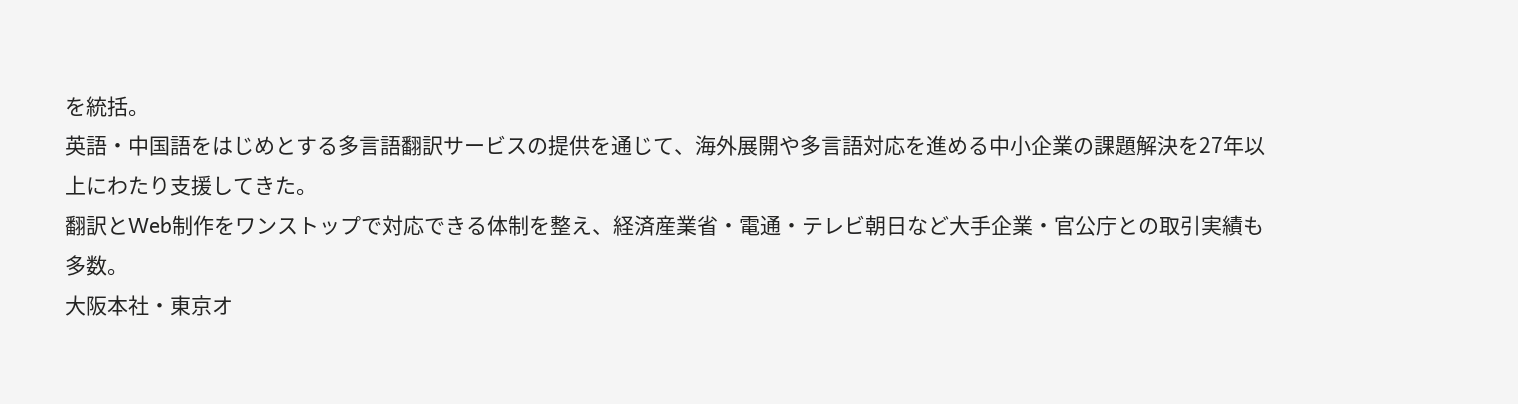を統括。
英語・中国語をはじめとする多言語翻訳サービスの提供を通じて、海外展開や多言語対応を進める中小企業の課題解決を27年以上にわたり支援してきた。
翻訳とWeb制作をワンストップで対応できる体制を整え、経済産業省・電通・テレビ朝日など大手企業・官公庁との取引実績も多数。
大阪本社・東京オ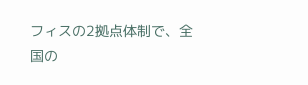フィスの2拠点体制で、全国の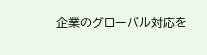企業のグローバル対応を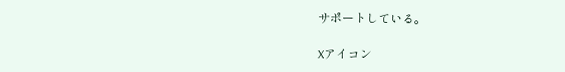サポートしている。

Xアイコン